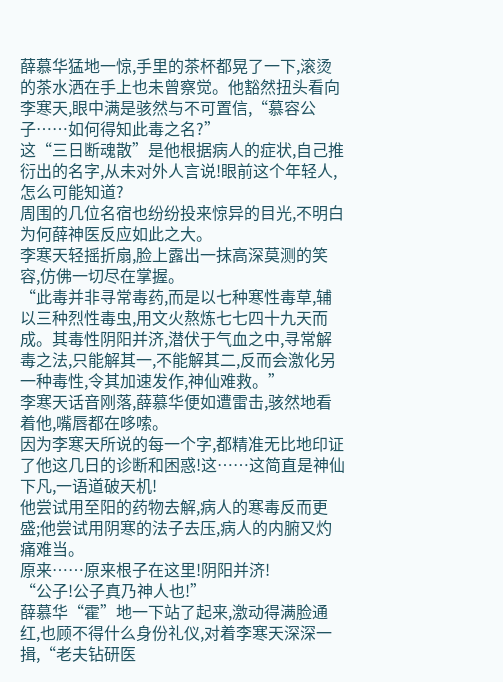薛慕华猛地一惊,手里的茶杯都晃了一下,滚烫的茶水洒在手上也未曾察觉。他豁然扭头看向李寒天,眼中满是骇然与不可置信,“慕容公子……如何得知此毒之名?”
这“三日断魂散”是他根据病人的症状,自己推衍出的名字,从未对外人言说!眼前这个年轻人,怎么可能知道?
周围的几位名宿也纷纷投来惊异的目光,不明白为何薛神医反应如此之大。
李寒天轻摇折扇,脸上露出一抹高深莫测的笑容,仿佛一切尽在掌握。
“此毒并非寻常毒药,而是以七种寒性毒草,辅以三种烈性毒虫,用文火熬炼七七四十九天而成。其毒性阴阳并济,潜伏于气血之中,寻常解毒之法,只能解其一,不能解其二,反而会激化另一种毒性,令其加速发作,神仙难救。”
李寒天话音刚落,薛慕华便如遭雷击,骇然地看着他,嘴唇都在哆嗦。
因为李寒天所说的每一个字,都精准无比地印证了他这几日的诊断和困惑!这……这简直是神仙下凡,一语道破天机!
他尝试用至阳的药物去解,病人的寒毒反而更盛;他尝试用阴寒的法子去压,病人的内腑又灼痛难当。
原来……原来根子在这里!阴阳并济!
“公子!公子真乃神人也!”
薛慕华“霍”地一下站了起来,激动得满脸通红,也顾不得什么身份礼仪,对着李寒天深深一揖,“老夫钻研医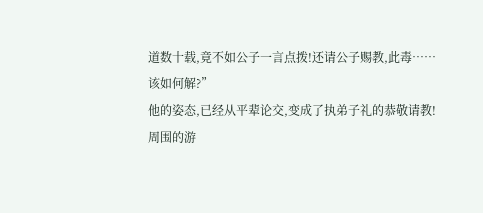道数十载,竟不如公子一言点拨!还请公子赐教,此毒……该如何解?”
他的姿态,已经从平辈论交,变成了执弟子礼的恭敬请教!
周围的游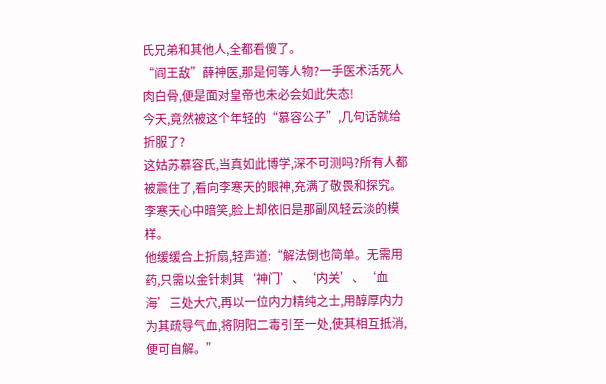氏兄弟和其他人,全都看傻了。
“阎王敌”薛神医,那是何等人物?一手医术活死人肉白骨,便是面对皇帝也未必会如此失态!
今天,竟然被这个年轻的“慕容公子”,几句话就给折服了?
这姑苏慕容氏,当真如此博学,深不可测吗?所有人都被震住了,看向李寒天的眼神,充满了敬畏和探究。
李寒天心中暗笑,脸上却依旧是那副风轻云淡的模样。
他缓缓合上折扇,轻声道:“解法倒也简单。无需用药,只需以金针刺其‘神门’、‘内关’、‘血海’三处大穴,再以一位内力精纯之士,用醇厚内力为其疏导气血,将阴阳二毒引至一处,使其相互抵消,便可自解。”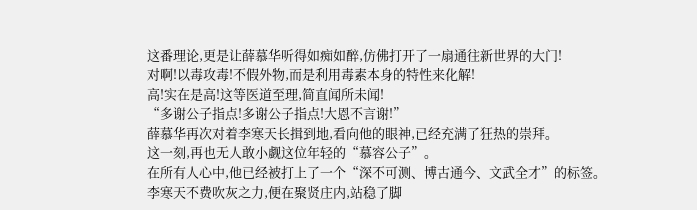这番理论,更是让薛慕华听得如痴如醉,仿佛打开了一扇通往新世界的大门!
对啊!以毒攻毒!不假外物,而是利用毒素本身的特性来化解!
高!实在是高!这等医道至理,简直闻所未闻!
“多谢公子指点!多谢公子指点!大恩不言谢!”
薛慕华再次对着李寒天长揖到地,看向他的眼神,已经充满了狂热的崇拜。
这一刻,再也无人敢小觑这位年轻的“慕容公子”。
在所有人心中,他已经被打上了一个“深不可测、博古通今、文武全才”的标签。
李寒天不费吹灰之力,便在聚贤庄内,站稳了脚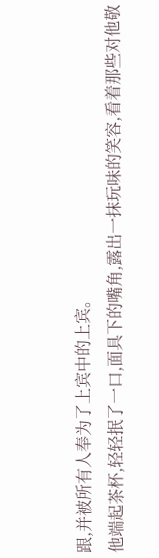跟,并被所有人奉为了上宾中的上宾。
他端起茶杯,轻轻抿了一口,面具下的嘴角,露出一抹玩味的笑容,看着那些对他敬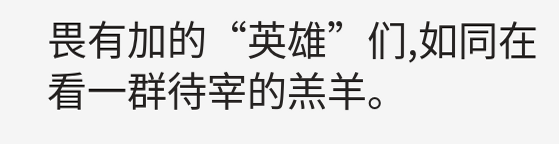畏有加的“英雄”们,如同在看一群待宰的羔羊。